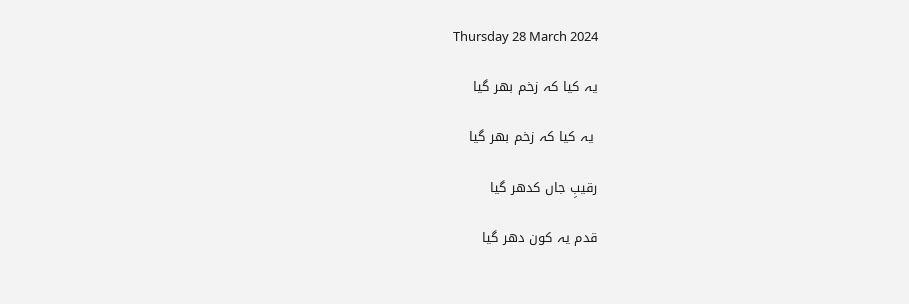Thursday 28 March 2024

یہ کیا کہ زخم بھر گیا

 یہ کیا کہ زخم بھر گیا

رقیبِ جاں کدھر گیا

قدم یہ کون دھر گیا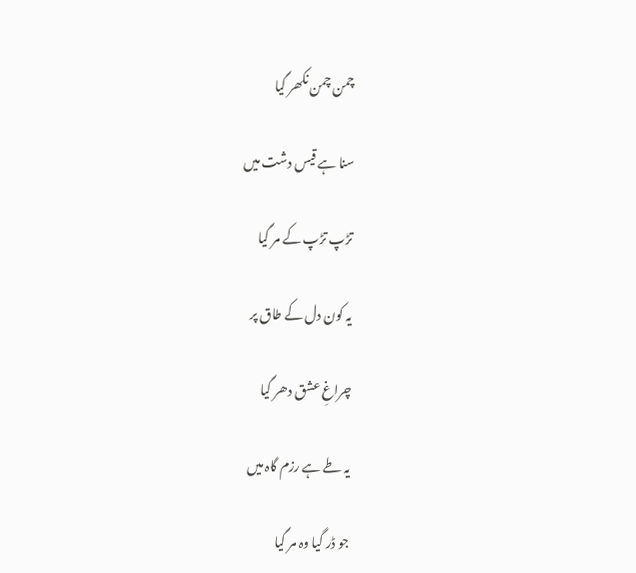چمن چمن نکھر گیا

سنا ہے قیس دشت میں

تڑپ تڑپ کے مر گیا

یہ کون دل کے طاق پر

چراغِ عشق دھر گیا

یہ طے ہے رزم گاہ میں

جو ڈر گیا وہ مر گیا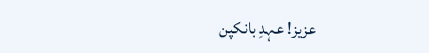عزیز! عہدِ بانکپن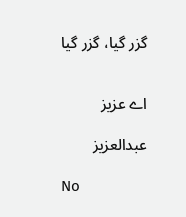گزر گیا، گزر گیا


اے عزیز

عبدالعزیز

No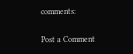comments:

Post a Comment